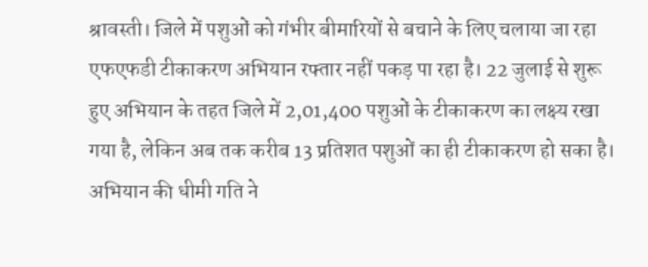श्रावस्ती। जिले में पशुओं को गंभीर बीमारियों से बचाने के लिए चलाया जा रहा एफएफडी टीकाकरण अभियान रफ्तार नहीं पकड़ पा रहा है। 22 जुलाई से शुरू हुए अभियान के तहत जिले में 2,01,400 पशुओं के टीकाकरण का लक्ष्य रखा गया है, लेकिन अब तक करीब 13 प्रतिशत पशुओं का ही टीकाकरण हो सका है। अभियान की धीमी गति ने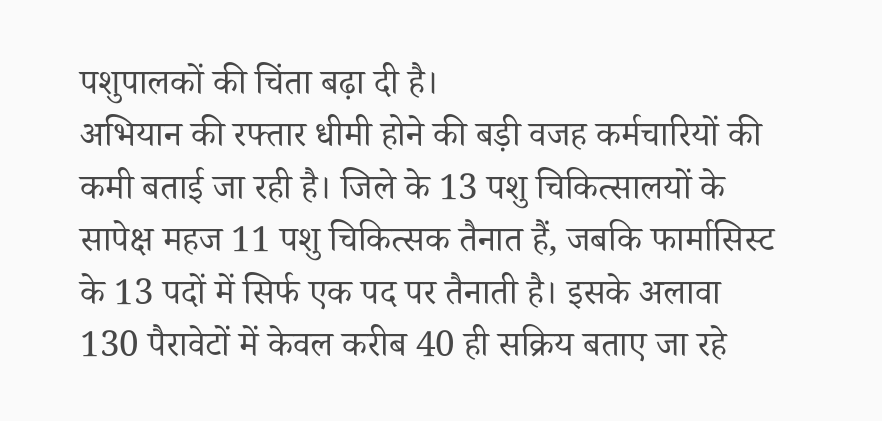पशुपालकों की चिंता बढ़ा दी है।
अभियान की रफ्तार धीमी होने की बड़ी वजह कर्मचारियों की कमी बताई जा रही है। जिले के 13 पशु चिकित्सालयों के सापेक्ष महज 11 पशु चिकित्सक तैनात हैं, जबकि फार्मासिस्ट के 13 पदों में सिर्फ एक पद पर तैनाती है। इसके अलावा 130 पैरावेटों में केवल करीब 40 ही सक्रिय बताए जा रहे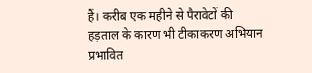हैं। करीब एक महीने से पैरावेटों की हड़ताल के कारण भी टीकाकरण अभियान प्रभावित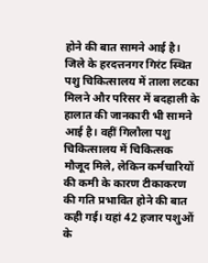होने की बात सामने आई है।
जिले के हरदत्तनगर गिरंट स्थित पशु चिकित्सालय में ताला लटका मिलने और परिसर में बदहाली के हालात की जानकारी भी सामने आई है। वहीं गिलौला पशु चिकित्सालय में चिकित्सक मौजूद मिले, लेकिन कर्मचारियों की कमी के कारण टीकाकरण की गति प्रभावित होने की बात कही गई। यहां 42 हजार पशुओं के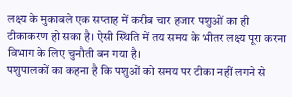लक्ष्य के मुकाबले एक सप्ताह में करीब चार हजार पशुओं का ही टीकाकरण हो सका है। ऐसी स्थिति में तय समय के भीतर लक्ष्य पूरा करना विभाग के लिए चुनौती बन गया है।
पशुपालकों का कहना है कि पशुओं को समय पर टीका नहीं लगने से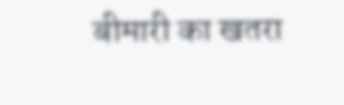बीमारी का खतरा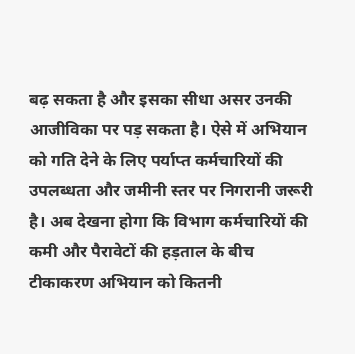बढ़ सकता है और इसका सीधा असर उनकी आजीविका पर पड़ सकता है। ऐसे में अभियान को गति देने के लिए पर्याप्त कर्मचारियों की उपलब्धता और जमीनी स्तर पर निगरानी जरूरी है। अब देखना होगा कि विभाग कर्मचारियों की कमी और पैरावेटों की हड़ताल के बीच टीकाकरण अभियान को कितनी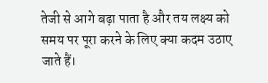तेजी से आगे बढ़ा पाता है और तय लक्ष्य को समय पर पूरा करने के लिए क्या कदम उठाए जाते हैं।